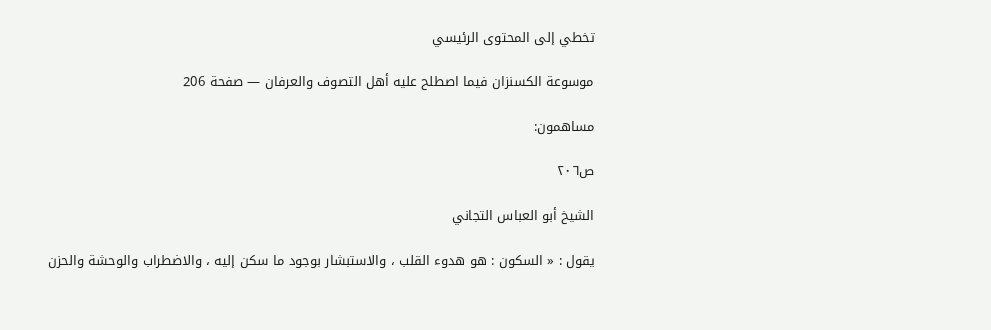تخطي إلى المحتوى الرئيسي

موسوعة الكسنزان فيما اصطلح عليه أهل التصوف والعرفان — صفحة 206

مساهمون:

ص٢٠٦

الشيخ أبو العباس التجاني

يقول : « السكون : هو هدوء القلب ، والاستبشار بوجود ما سكن إليه ، والاضطراب والوحشة والحزن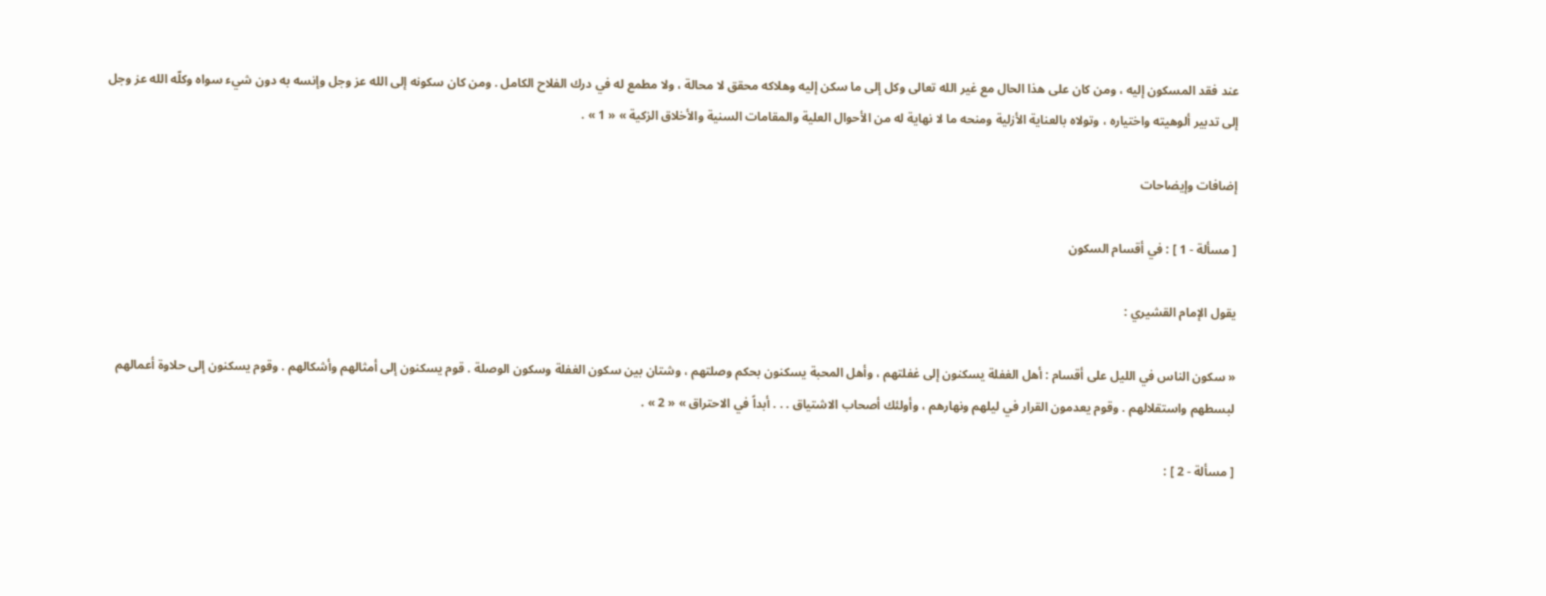عند فقد المسكون إليه ، ومن كان على هذا الحال مع غير الله تعالى وكل إلى ما سكن إليه وهلاكه محقق لا محالة ، ولا مطمع له في درك الفلاح الكامل . ومن كان سكونه إلى الله عز وجل وإنسه به دون شيء سواه وكلّه الله عز وجل إلى تدبير ألوهيته واختياره ، وتولاه بالعناية الأزلية ومنحه ما لا نهاية له من الأحوال العلية والمقامات السنية والأخلاق الزكية » « 1 » .

إضافات وإيضاحات

[ مسألة - 1 ] : في أقسام السكون

يقول الإمام القشيري :

« سكون الناس في الليل على أقسام : أهل الغفلة يسكنون إلى غفلتهم ، وأهل المحبة يسكنون بحكم وصلتهم ، وشتان بين سكون الغفلة وسكون الوصلة . قوم يسكنون إلى أمثالهم وأشكالهم . وقوم يسكنون إلى حلاوة أعمالهم لبسطهم واستقلالهم . وقوم يعدمون القرار في ليلهم ونهارهم ، وأولئك أصحاب الاشتياق . . . أبداً في الاحتراق » « 2 » .

[ مسألة - 2 ] :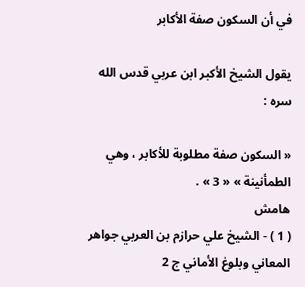في أن السكون صفة الأكابر

يقول الشيخ الأكبر ابن عربي قدس الله سره :

« السكون صفة مطلوبة للأكابر ، وهي الطمأنينة » « 3 » .
هامش
( 1 ) - الشيخ علي حرازم بن العربي جواهر المعاني وبلوغ الأماني ج 2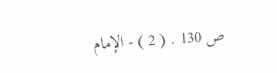ص 130 . ( 2 ) - الإمام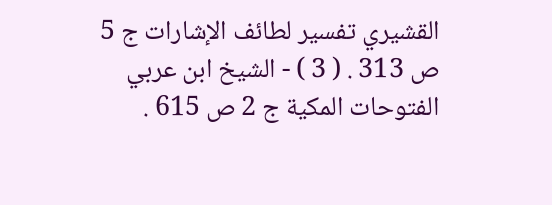القشيري تفسير لطائف الإشارات ج 5 ص 313 . ( 3 ) - الشيخ ابن عربي الفتوحات المكية ج 2 ص 615 .